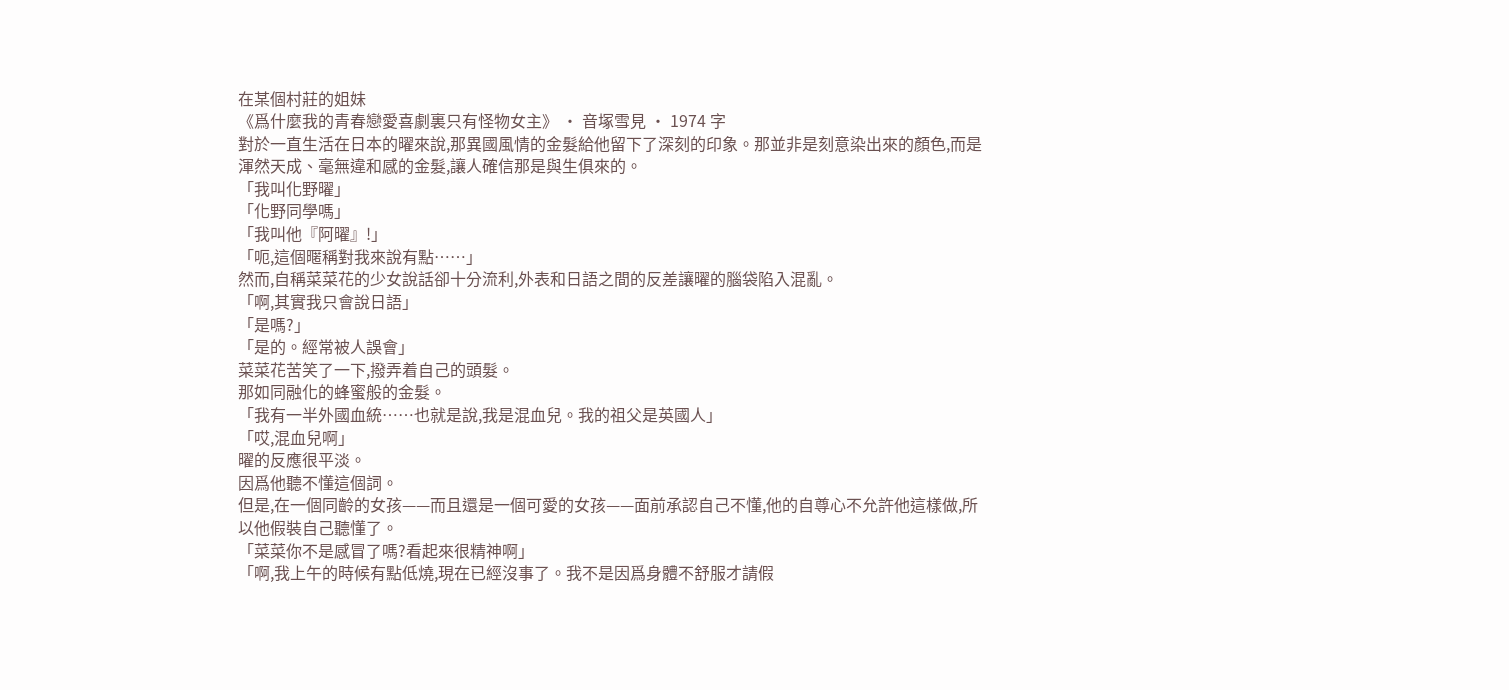在某個村莊的姐妹
《爲什麼我的青春戀愛喜劇裏只有怪物女主》 · 音塚雪見 · 1974 字
對於一直生活在日本的曜來說,那異國風情的金髮給他留下了深刻的印象。那並非是刻意染出來的顏色,而是渾然天成、毫無違和感的金髮,讓人確信那是與生俱來的。
「我叫化野曜」
「化野同學嗎」
「我叫他『阿曜』!」
「呃,這個暱稱對我來說有點……」
然而,自稱菜菜花的少女說話卻十分流利,外表和日語之間的反差讓曜的腦袋陷入混亂。
「啊,其實我只會說日語」
「是嗎?」
「是的。經常被人誤會」
菜菜花苦笑了一下,撥弄着自己的頭髮。
那如同融化的蜂蜜般的金髮。
「我有一半外國血統……也就是說,我是混血兒。我的祖父是英國人」
「哎,混血兒啊」
曜的反應很平淡。
因爲他聽不懂這個詞。
但是,在一個同齡的女孩——而且還是一個可愛的女孩——面前承認自己不懂,他的自尊心不允許他這樣做,所以他假裝自己聽懂了。
「菜菜你不是感冒了嗎?看起來很精神啊」
「啊,我上午的時候有點低燒,現在已經沒事了。我不是因爲身體不舒服才請假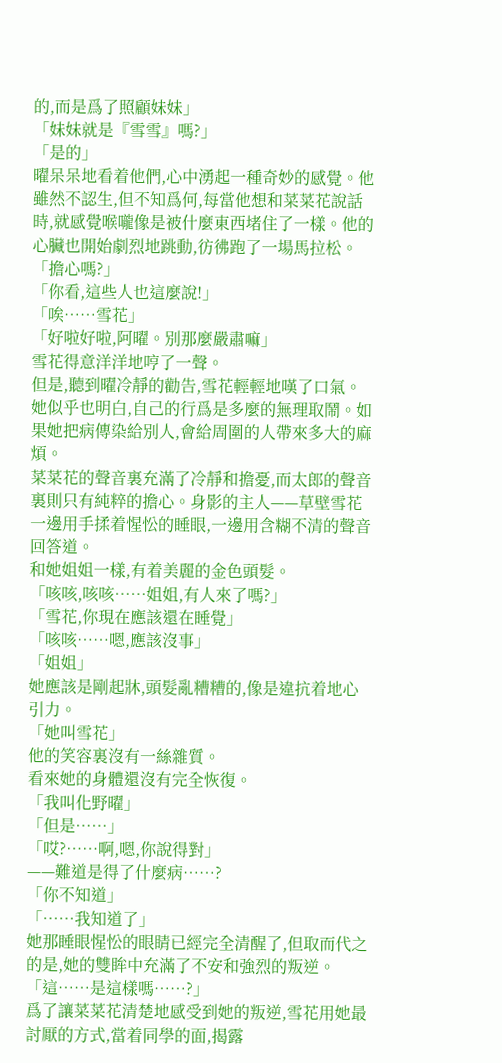的,而是爲了照顧妹妹」
「妹妹就是『雪雪』嗎?」
「是的」
曜呆呆地看着他們,心中湧起一種奇妙的感覺。他雖然不認生,但不知爲何,每當他想和菜菜花說話時,就感覺喉嚨像是被什麼東西堵住了一樣。他的心臟也開始劇烈地跳動,彷彿跑了一場馬拉松。
「擔心嗎?」
「你看,這些人也這麼說!」
「唉……雪花」
「好啦好啦,阿曜。別那麼嚴肅嘛」
雪花得意洋洋地哼了一聲。
但是,聽到曜冷靜的勸告,雪花輕輕地嘆了口氣。她似乎也明白,自己的行爲是多麼的無理取鬧。如果她把病傳染給別人,會給周圍的人帶來多大的麻煩。
菜菜花的聲音裏充滿了冷靜和擔憂,而太郎的聲音裏則只有純粹的擔心。身影的主人——草壁雪花一邊用手揉着惺忪的睡眼,一邊用含糊不清的聲音回答道。
和她姐姐一樣,有着美麗的金色頭髮。
「咳咳,咳咳……姐姐,有人來了嗎?」
「雪花,你現在應該還在睡覺」
「咳咳……嗯,應該沒事」
「姐姐」
她應該是剛起牀,頭髮亂糟糟的,像是違抗着地心引力。
「她叫雪花」
他的笑容裏沒有一絲雜質。
看來她的身體還沒有完全恢復。
「我叫化野曜」
「但是……」
「哎?……啊,嗯,你說得對」
——難道是得了什麼病……?
「你不知道」
「……我知道了」
她那睡眼惺忪的眼睛已經完全清醒了,但取而代之的是,她的雙眸中充滿了不安和強烈的叛逆。
「這……是這樣嗎……?」
爲了讓菜菜花清楚地感受到她的叛逆,雪花用她最討厭的方式,當着同學的面,揭露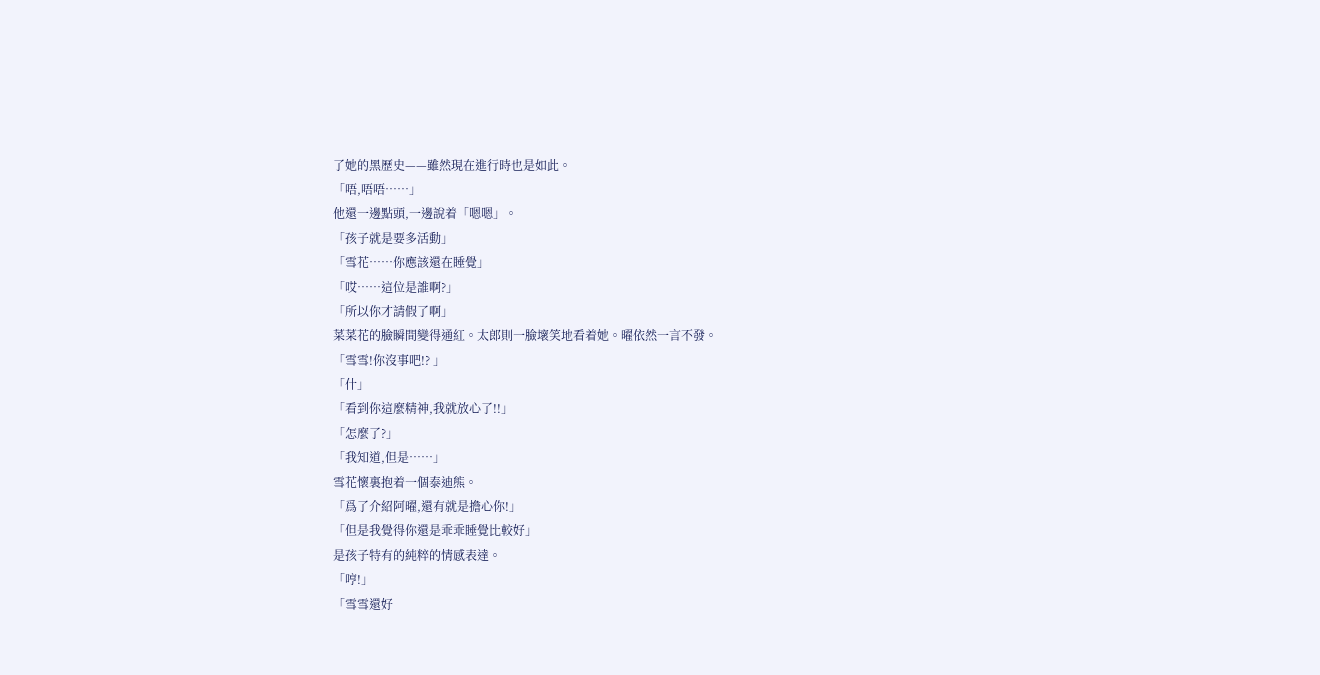了她的黑歷史——雖然現在進行時也是如此。
「唔,唔唔……」
他還一邊點頭,一邊說着「嗯嗯」。
「孩子就是要多活動」
「雪花……你應該還在睡覺」
「哎……這位是誰啊?」
「所以你才請假了啊」
菜菜花的臉瞬間變得通紅。太郎則一臉壞笑地看着她。曜依然一言不發。
「雪雪!你沒事吧!? 」
「什」
「看到你這麼精神,我就放心了!!」
「怎麼了?」
「我知道,但是……」
雪花懷裏抱着一個泰迪熊。
「爲了介紹阿曜,還有就是擔心你!」
「但是我覺得你還是乖乖睡覺比較好」
是孩子特有的純粹的情感表達。
「哼!」
「雪雪還好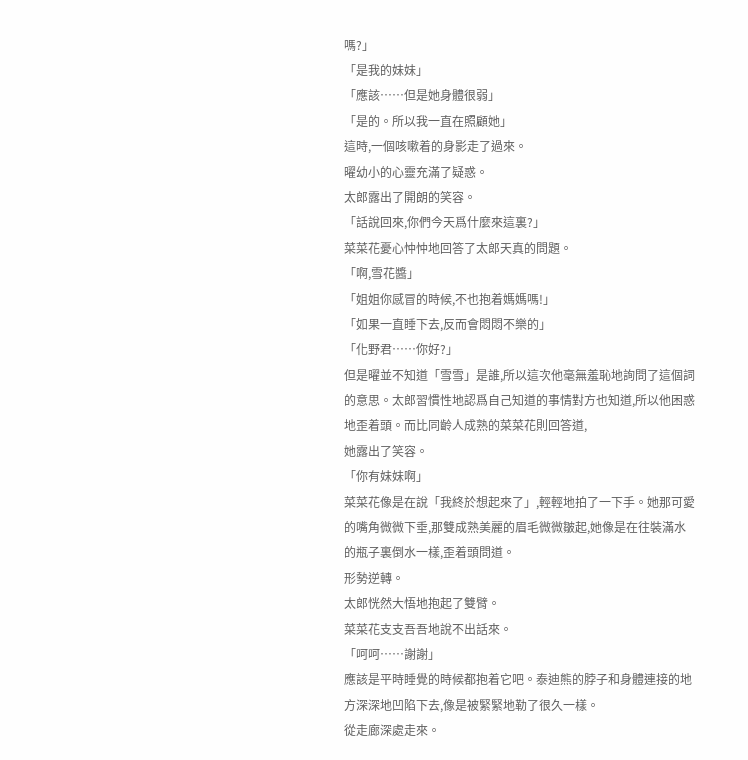嗎?」
「是我的妹妹」
「應該……但是她身體很弱」
「是的。所以我一直在照顧她」
這時,一個咳嗽着的身影走了過來。
曜幼小的心靈充滿了疑惑。
太郎露出了開朗的笑容。
「話說回來,你們今天爲什麼來這裏?」
菜菜花憂心忡忡地回答了太郎天真的問題。
「啊,雪花醬」
「姐姐你感冒的時候,不也抱着媽媽嗎!」
「如果一直睡下去,反而會悶悶不樂的」
「化野君……你好?」
但是曜並不知道「雪雪」是誰,所以這次他毫無羞恥地詢問了這個詞的意思。太郎習慣性地認爲自己知道的事情對方也知道,所以他困惑地歪着頭。而比同齡人成熟的菜菜花則回答道,
她露出了笑容。
「你有妹妹啊」
菜菜花像是在說「我終於想起來了」,輕輕地拍了一下手。她那可愛的嘴角微微下垂,那雙成熟美麗的眉毛微微皺起,她像是在往裝滿水的瓶子裏倒水一樣,歪着頭問道。
形勢逆轉。
太郎恍然大悟地抱起了雙臂。
菜菜花支支吾吾地說不出話來。
「呵呵……謝謝」
應該是平時睡覺的時候都抱着它吧。泰迪熊的脖子和身體連接的地方深深地凹陷下去,像是被緊緊地勒了很久一樣。
從走廊深處走來。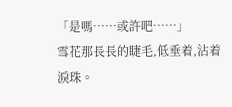「是嗎……或許吧……」
雪花那長長的睫毛,低垂着,沾着淚珠。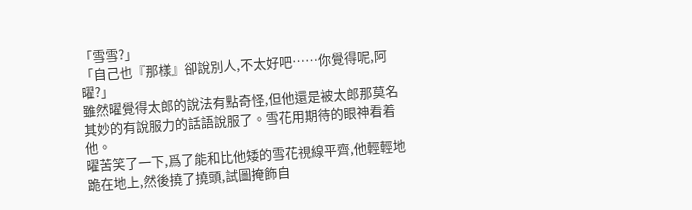「雪雪?」
「自己也『那樣』卻說別人,不太好吧……你覺得呢,阿曜?」
雖然曜覺得太郎的說法有點奇怪,但他還是被太郎那莫名其妙的有說服力的話語說服了。雪花用期待的眼神看着他。
曜苦笑了一下,爲了能和比他矮的雪花視線平齊,他輕輕地跪在地上,然後撓了撓頭,試圖掩飾自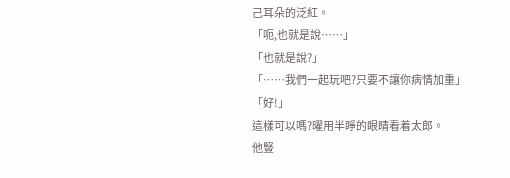己耳朵的泛紅。
「呃,也就是說……」
「也就是說?」
「……我們一起玩吧?只要不讓你病情加重」
「好!」
這樣可以嗎?曜用半睜的眼睛看着太郎。
他豎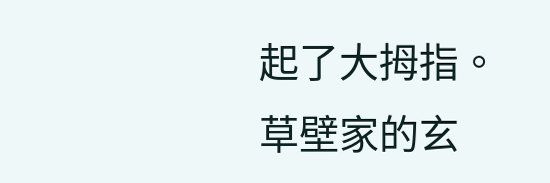起了大拇指。
草壁家的玄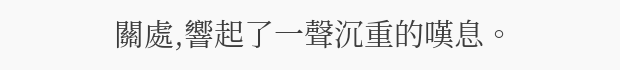關處,響起了一聲沉重的嘆息。